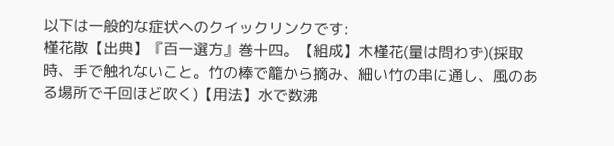以下は一般的な症状へのクイックリンクです:
槿花散【出典】『百一選方』巻十四。【組成】木槿花(量は問わず)(採取時、手で触れないこと。竹の棒で籠から摘み、細い竹の串に通し、風のある場所で千回ほど吹く)【用法】水で数沸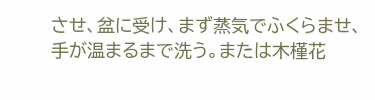させ、盆に受け、まず蒸気でふくらませ、手が温まるまで洗う。または木槿花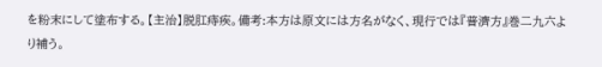を粉末にして塗布する。【主治】脱肛痔疾。備考:本方は原文には方名がなく、現行では『普濟方』巻二九六より補う。